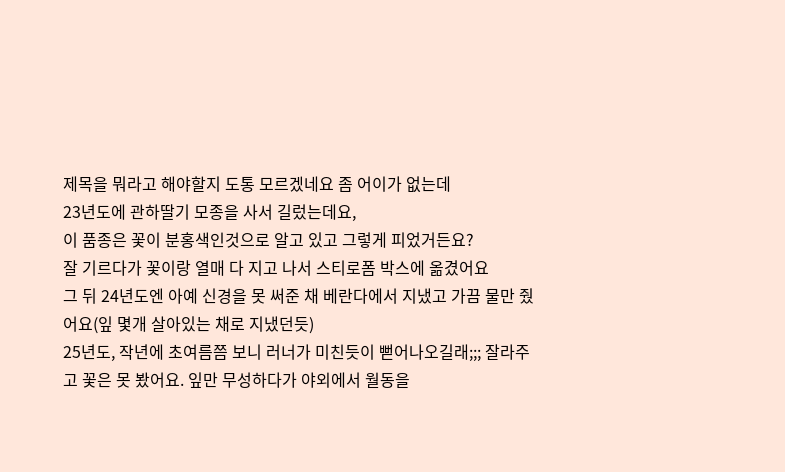제목을 뭐라고 해야할지 도통 모르겠네요 좀 어이가 없는데
23년도에 관하딸기 모종을 사서 길렀는데요,
이 품종은 꽃이 분홍색인것으로 알고 있고 그렇게 피었거든요?
잘 기르다가 꽃이랑 열매 다 지고 나서 스티로폼 박스에 옮겼어요
그 뒤 24년도엔 아예 신경을 못 써준 채 베란다에서 지냈고 가끔 물만 줬어요(잎 몇개 살아있는 채로 지냈던듯)
25년도, 작년에 초여름쯤 보니 러너가 미친듯이 뻗어나오길래;;; 잘라주고 꽃은 못 봤어요. 잎만 무성하다가 야외에서 월동을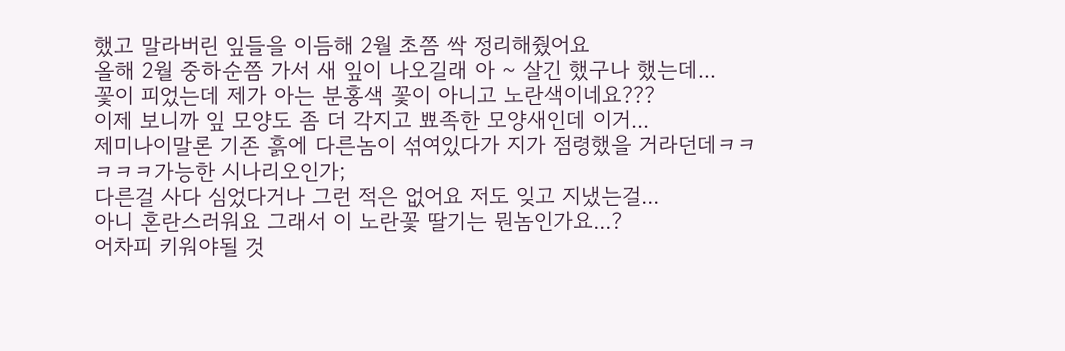했고 말라버린 잎들을 이듬해 2월 초쯤 싹 정리해줬어요
올해 2월 중하순쯤 가서 새 잎이 나오길래 아 ~ 살긴 했구나 했는데...
꽃이 피었는데 제가 아는 분홍색 꽃이 아니고 노란색이네요???
이제 보니까 잎 모양도 좀 더 각지고 뾰족한 모양새인데 이거...
제미나이말론 기존 흙에 다른놈이 섞여있다가 지가 점령했을 거라던데ㅋㅋㅋㅋㅋ가능한 시나리오인가;
다른걸 사다 심었다거나 그런 적은 없어요 저도 잊고 지냈는걸...
아니 혼란스러워요 그래서 이 노란꽃 딸기는 뭔놈인가요...?
어차피 키워야될 것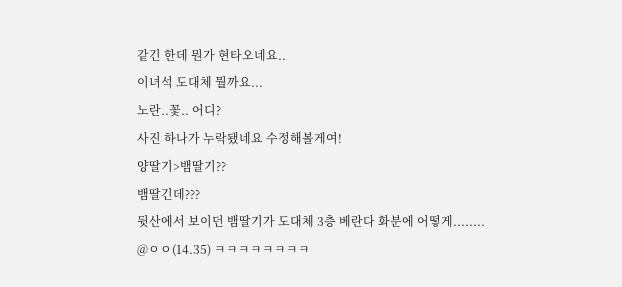같긴 한데 뭔가 현타오네요..
이녀석 도대체 뭘까요...
노란..꽃.. 어디?
사진 하나가 누락됐네요 수정해볼게여!
양딸기>뱀딸기??
뱀딸긴데???
뒷산에서 보이던 뱀딸기가 도대체 3층 베란다 화분에 어떻게........
@ㅇㅇ(14.35) ㅋㅋㅋㅋㅋㅋㅋㅋ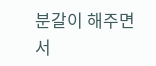분갈이 해주면서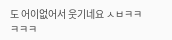도 어이없어서 웃기네요 ㅅㅂㅋㅋㅋㅋㅋ